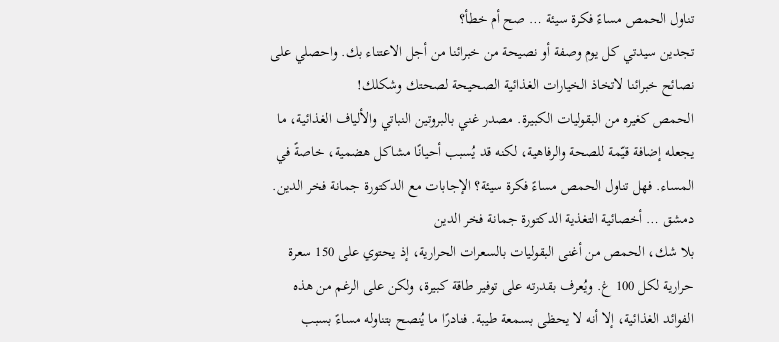تناول الحمص مساءً فكرة سيئة … صح أم خطأ؟
تجدين سيدتي كل يوم وصفة أو نصيحة من خبرائنا من أجل الاعتناء بك. واحصلي على نصائح خبرائنا لاتخاذ الخيارات الغذائية الصحيحة لصحتك وشكلك!
الحمص كغيره من البقوليات الكبيرة. مصدر غني بالبروتين النباتي والألياف الغذائية، ما يجعله إضافة قيّمة للصحة والرفاهية، لكنه قد يُسبب أحيانًا مشاكل هضمية، خاصةً في المساء. فهل تناول الحمص مساءً فكرة سيئة؟ الإجابات مع الدكتورة جمانة فخر الدين.
دمشق … أخصائية التغذية الدكتورة جمانة فخر الدين
بلا شك، الحمص من أغنى البقوليات بالسعرات الحرارية، إذ يحتوي على 150 سعرة حرارية لكل 100 غ. ويُعرف بقدرته على توفير طاقة كبيرة، ولكن على الرغم من هذه الفوائد الغذائية، إلا أنه لا يحظى بسمعة طيبة. فنادرًا ما يُنصح بتناوله مساءً بسبب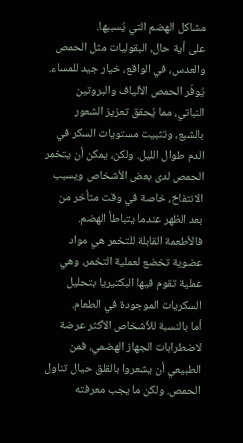مشاكل الهضم التي يُسببها.
على أية حال، البقوليات مثل الحمص والعدس، في الواقع، خيار جيد للمساء. يُوفّر الحمص الألياف والبروتين النباتي، مما يُحقق تعزيز الشعور بالشبع، وتثبيت مستويات السكر في الدم طوال الليل. ولكن، يمكن أن يتخمر الحمص لدى بعض الأشخاص ويسبب الانتفاخ، خاصة في وقت متأخر من بعد الظهر عندما يتباطأ الهضم. فالأطعمة القابلة للتخمر هي مواد عضوية تخضع لعملية التخمر، وهي عملية تقوم فيها البكتيريا بتحليل السكريات الموجودة في الطعام.
أما بالنسبة للأشخاص الأكثر عرضة لاضطرابات الجهاز الهضمي، فمن الطبيعي أن يشعروا بالقلق حيال تناول الحمص. ولكن ما يجب معرفته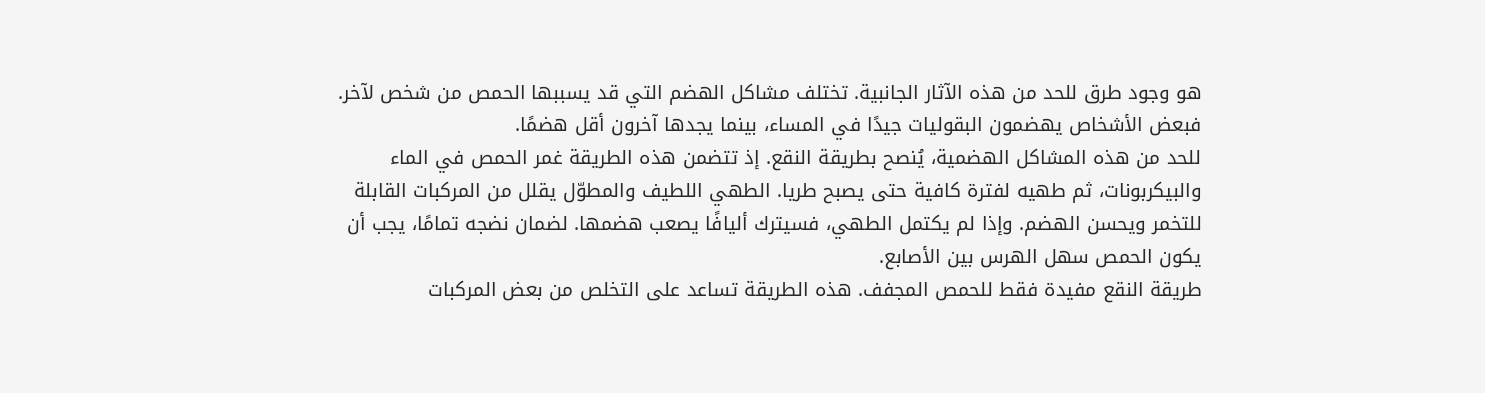هو وجود طرق للحد من هذه الآثار الجانبية. تختلف مشاكل الهضم التي قد يسببها الحمص من شخص لآخر. فبعض الأشخاص يهضمون البقوليات جيدًا في المساء، بينما يجدها آخرون أقل هضمًا.
للحد من هذه المشاكل الهضمية، يُنصح بطريقة النقع. إذ تتضمن هذه الطريقة غمر الحمص في الماء والبيكربونات، ثم طهيه لفترة كافية حتى يصبح طريا. الطهي اللطيف والمطوّل يقلل من المركبات القابلة للتخمر ويحسن الهضم. وإذا لم يكتمل الطهي، فسيترك أليافًا يصعب هضمها. لضمان نضجه تمامًا، يجب أن يكون الحمص سهل الهرس بين الأصابع.
طريقة النقع مفيدة فقط للحمص المجفف. هذه الطريقة تساعد على التخلص من بعض المركبات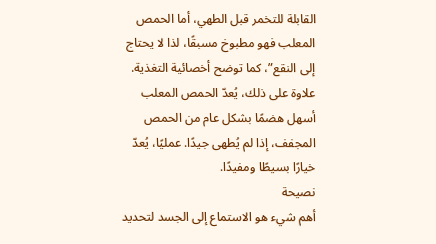القابلة للتخمر قبل الطهي، أما الحمص المعلب فهو مطبوخ مسبقًا، لذا لا يحتاج إلى النقع”، كما توضح أخصائية التغذية. علاوة على ذلك، يُعدّ الحمص المعلب أسهل هضمًا بشكل عام من الحمص المجفف، إذا لم يُطهى جيدًا. عمليًا، يُعدّ خيارًا بسيطًا ومفيدًا.
نصيحة
أهم شيء هو الاستماع إلى الجسد لتحديد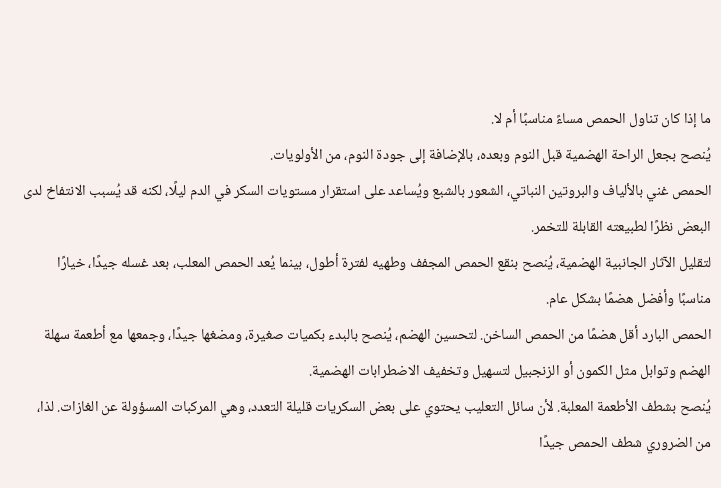ما إذا كان تناول الحمص مساءً مناسبًا أم لا.
يُنصح بجعل الراحة الهضمية قبل النوم وبعده، بالإضافة إلى جودة النوم، من الأولويات.
الحمص غني بالألياف والبروتين النباتي، الشعور بالشبع ويُساعد على استقرار مستويات السكر في الدم ليلًا، لكنه قد يُسبب الانتفاخ لدى البعض نظرًا لطبيعته القابلة للتخمر.
لتقليل الآثار الجانبية الهضمية، يُنصح بنقع الحمص المجفف وطهيه لفترة أطول، بينما يُعد الحمص المعلب، بعد غسله جيدًا، خيارًا مناسبًا وأفضل هضمًا بشكل عام.
الحمص البارد أقل هضمًا من الحمص الساخن. لتحسين الهضم، يُنصح بالبدء بكميات صغيرة، ومضغها جيدًا، وجمعها مع أطعمة سهلة الهضم وتوابل مثل الكمون أو الزنجبيل لتسهيل وتخفيف الاضطرابات الهضمية.
يُنصح بشطف الأطعمة المعلبة. لأن سائل التعليب يحتوي على بعض السكريات قليلة التعدد، وهي المركبات المسؤولة عن الغازات. لذا، من الضروري شطف الحمص جيدًا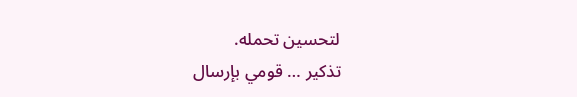لتحسين تحمله.
تذكير … قومي بإرسال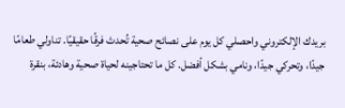بريدك الإلكتروني واحصلي كل يوم على نصائح صحية تُحدث فرقًا حقيقيًا. تناولي طعامًا جيدًا، وتحركي جيدًا، ونامي بشكل أفضل. كل ما تحتاجينه لحياة صحية وهادئة، بنقرة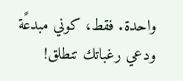واحدة. فقط، كوني مبدعًة ودعي رغباتك تنطلق!